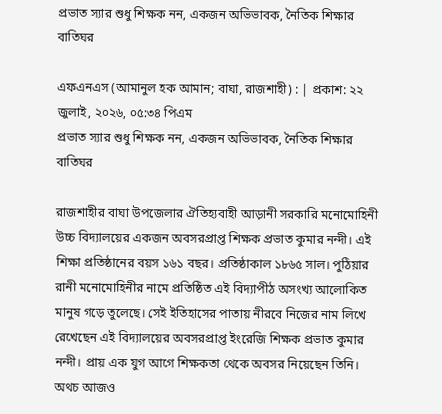প্রভাত স্যার শুধু শিক্ষক নন, একজন অভিভাবক, নৈতিক শিক্ষার বাতিঘর

এফএনএস (আমানুল হক আমান; বাঘা, রাজশাহী) : | প্রকাশ: ২২ জুলাই, ২০২৬, ০৫:৩৪ পিএম
প্রভাত স্যার শুধু শিক্ষক নন, একজন অভিভাবক, নৈতিক শিক্ষার বাতিঘর

রাজশাহীর বাঘা উপজেলার ঐতিহ্যবাহী আড়ানী সরকারি মনোমোহিনী উচ্চ বিদ্যালয়ের একজন অবসরপ্রাপ্ত শিক্ষক প্রভাত কুমার নন্দী। এই শিক্ষা প্রতিষ্ঠানের বয়স ১৬১ বছর। প্রতিষ্ঠাকাল ১৮৬৫ সাল। পুঠিয়ার রানী মনোমোহিনীর নামে প্রতিষ্ঠিত এই বিদ্যাপীঠ অসংখ্য আলোকিত মানুষ গড়ে তুলেছে। সেই ইতিহাসের পাতায় নীরবে নিজের নাম লিখে রেখেছেন এই বিদ্যালয়ের অবসরপ্রাপ্ত ইংরেজি শিক্ষক প্রভাত কুমার নন্দী। প্রায় এক যুগ আগে শিক্ষকতা থেকে অবসর নিয়েছেন তিনি। অথচ আজও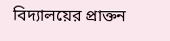বিদ্যালয়ের প্রাক্তন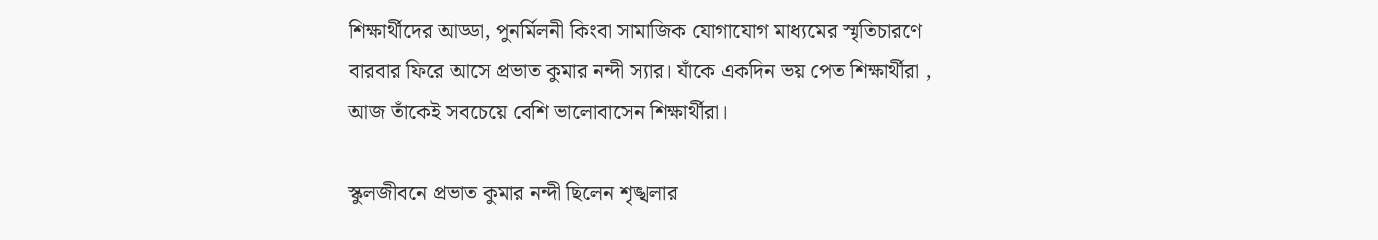শিক্ষার্থীদের আড্ডা, পুনর্মিলনী কিংবা সামাজিক যোগাযোগ মাধ্যমের স্মৃতিচারণে বারবার ফিরে আসে প্রভাত কুমার নন্দী স্যার। যাঁকে একদিন ভয় পেত শিক্ষার্থীরা , আজ তাঁকেই সবচেয়ে বেশি ভালোবাসেন শিক্ষার্থীরা।

স্কুলজীবনে প্রভাত কুমার নন্দী ছিলেন শৃঙ্খলার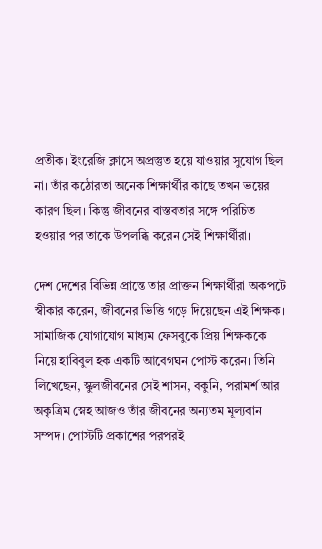প্রতীক। ইংরেজি ক্লাসে অপ্রস্তুত হয়ে যাওয়ার সুযোগ ছিল না। তাঁর কঠোরতা অনেক শিক্ষার্থীর কাছে তখন ভয়ের কারণ ছিল। কিন্তু জীবনের বাস্তবতার সঙ্গে পরিচিত হওয়ার পর তাকে উপলব্ধি করেন সেই শিক্ষার্থীরা।

দেশ দেশের বিভিন্ন প্রান্তে তার প্রাক্তন শিক্ষার্থীরা অকপটে স্বীকার করেন, জীবনের ভিত্তি গড়ে দিয়েছেন এই শিক্ষক।  সামাজিক যোগাযোগ মাধ্যম ফেসবুকে প্রিয় শিক্ষককে নিয়ে হাবিবুল হক একটি আবেগঘন পোস্ট করেন। তিনি লিখেছেন, স্কুলজীবনের সেই শাসন, বকুনি, পরামর্শ আর অকৃত্রিম স্নেহ আজও তাঁর জীবনের অন্যতম মূল্যবান সম্পদ। পোস্টটি প্রকাশের পরপরই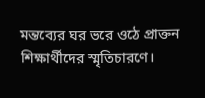মন্তব্যের ঘর ভরে ওঠে প্রাক্তন শিক্ষার্থীদের স্মৃতিচারণে।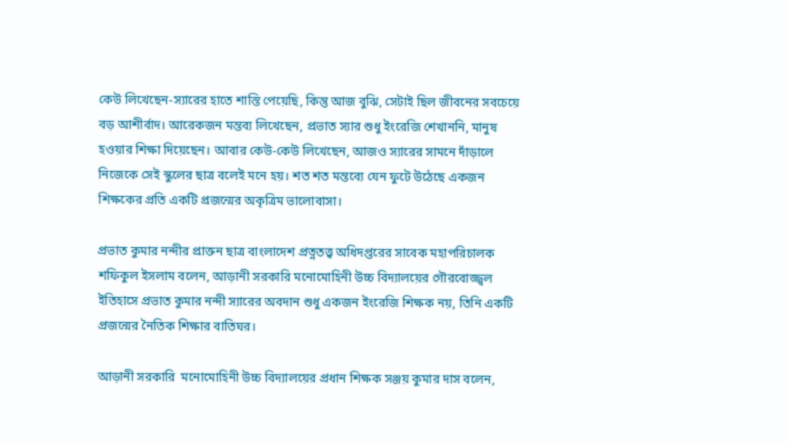কেউ লিখেছেন-স্যারের হাতে শাস্তি পেয়েছি, কিন্তু আজ বুঝি, সেটাই ছিল জীবনের সবচেয়ে বড় আশীর্বাদ। আরেকজন মন্তব্য লিখেছেন, প্রভাত স্যার শুধু ইংরেজি শেখাননি, মানুষ হওয়ার শিক্ষা দিয়েছেন। আবার কেউ-কেউ লিখেছেন, আজও স্যারের সামনে দাঁড়ালে নিজেকে সেই স্কুলের ছাত্র বলেই মনে হয়। শত শত মন্তব্যে যেন ফুটে উঠেছে একজন শিক্ষকের প্রতি একটি প্রজন্মের অকৃত্রিম ভালোবাসা।

প্রভাত কুমার নন্দীর প্রাক্তন ছাত্র বাংলাদেশ প্রত্নতত্ত্ব অধিদপ্তরের সাবেক মহাপরিচালক শফিকুল ইসলাম বলেন, আড়ানী সরকারি মনোমোহিনী উচ্চ বিদ্যালয়ের গৌরবোজ্জ্বল ইতিহাসে প্রভাত কুমার নন্দী স্যারের অবদান শুধু একজন ইংরেজি শিক্ষক নয়, তিনি একটি প্রজন্মের নৈতিক শিক্ষার বাতিঘর।

আড়ানী সরকারি  মনোমোহিনী উচ্চ বিদ্যালয়ের প্রধান শিক্ষক সঞ্জয় কুমার দাস বলেন,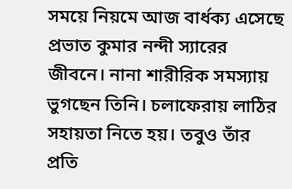সময়ে নিয়মে আজ বার্ধক্য এসেছে প্রভাত কুমার নন্দী স্যারের জীবনে। নানা শারীরিক সমস্যায় ভুগছেন তিনি। চলাফেরায় লাঠির সহায়তা নিতে হয়। তবুও তাঁর প্রতি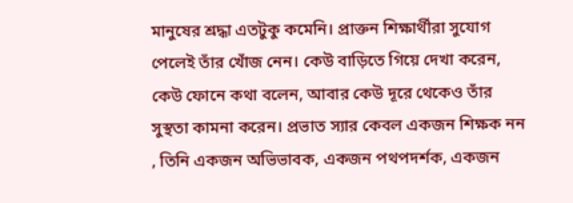মানুষের শ্রদ্ধা এতটুকু কমেনি। প্রাক্তন শিক্ষার্থীরা সুযোগ পেলেই তাঁর খোঁজ নেন। কেউ বাড়িতে গিয়ে দেখা করেন, কেউ ফোনে কথা বলেন, আবার কেউ দূরে থেকেও তাঁর সুস্থতা কামনা করেন। প্রভাত স্যার কেবল একজন শিক্ষক নন , তিনি একজন অভিভাবক, একজন পথপদর্শক, একজন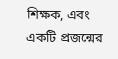শিক্ষক, এবং একটি প্রজন্মের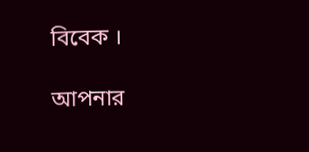বিবেক ।

আপনার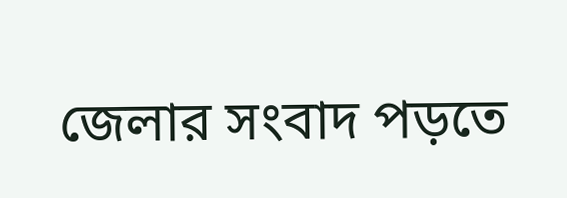জেলার সংবাদ পড়তে